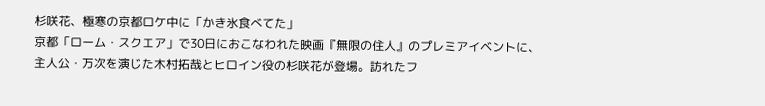杉咲花、極寒の京都ロケ中に「かき氷食べてた」
京都「ローム・スクエア」で30日におこなわれた映画『無限の住人』のプレミアイベントに、主人公・万次を演じた木村拓哉とヒロイン役の杉咲花が登場。訪れたフ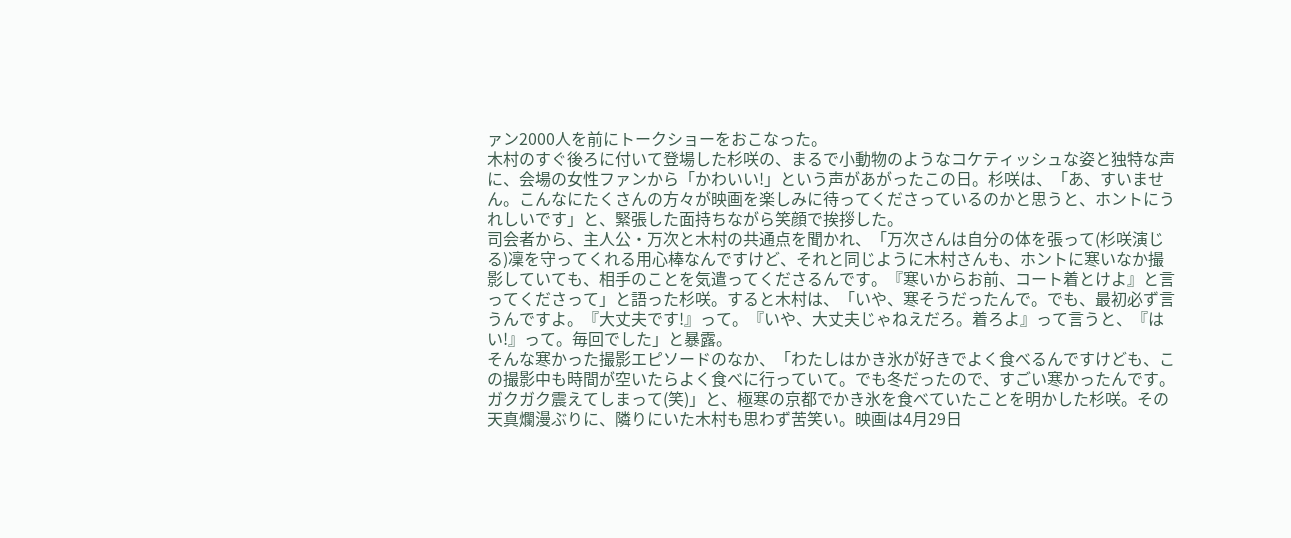ァン2000人を前にトークショーをおこなった。
木村のすぐ後ろに付いて登場した杉咲の、まるで小動物のようなコケティッシュな姿と独特な声に、会場の女性ファンから「かわいい!」という声があがったこの日。杉咲は、「あ、すいません。こんなにたくさんの方々が映画を楽しみに待ってくださっているのかと思うと、ホントにうれしいです」と、緊張した面持ちながら笑顔で挨拶した。
司会者から、主人公・万次と木村の共通点を聞かれ、「万次さんは自分の体を張って(杉咲演じる)凜を守ってくれる用心棒なんですけど、それと同じように木村さんも、ホントに寒いなか撮影していても、相手のことを気遣ってくださるんです。『寒いからお前、コート着とけよ』と言ってくださって」と語った杉咲。すると木村は、「いや、寒そうだったんで。でも、最初必ず言うんですよ。『大丈夫です!』って。『いや、大丈夫じゃねえだろ。着ろよ』って言うと、『はい!』って。毎回でした」と暴露。
そんな寒かった撮影エピソードのなか、「わたしはかき氷が好きでよく食べるんですけども、この撮影中も時間が空いたらよく食べに行っていて。でも冬だったので、すごい寒かったんです。ガクガク震えてしまって(笑)」と、極寒の京都でかき氷を食べていたことを明かした杉咲。その天真爛漫ぶりに、隣りにいた木村も思わず苦笑い。映画は4月29日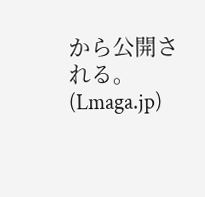から公開される。
(Lmaga.jp)